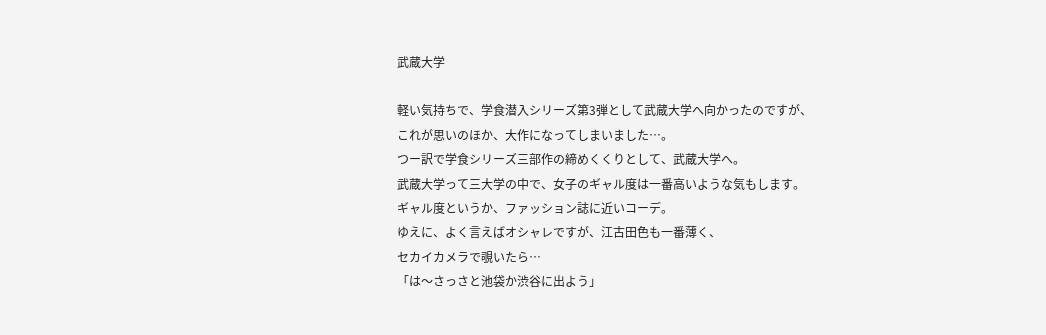武蔵大学

軽い気持ちで、学食潜入シリーズ第3弾として武蔵大学へ向かったのですが、
これが思いのほか、大作になってしまいました…。
つー訳で学食シリーズ三部作の締めくくりとして、武蔵大学へ。
武蔵大学って三大学の中で、女子のギャル度は一番高いような気もします。
ギャル度というか、ファッション誌に近いコーデ。
ゆえに、よく言えばオシャレですが、江古田色も一番薄く、
セカイカメラで覗いたら…
「は〜さっさと池袋か渋谷に出よう」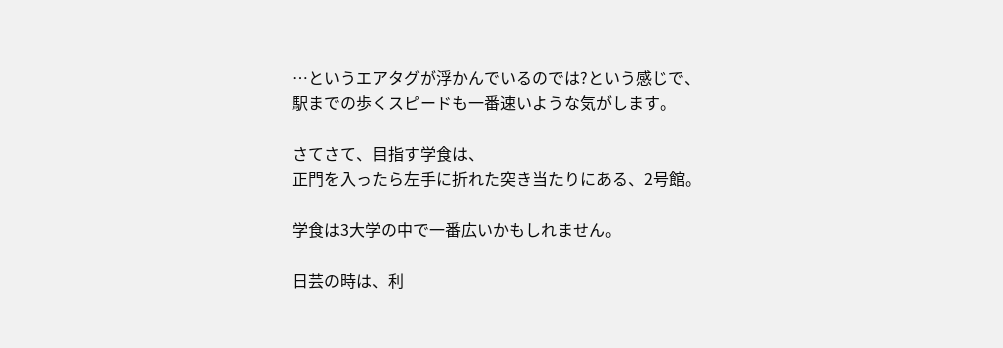…というエアタグが浮かんでいるのでは?という感じで、
駅までの歩くスピードも一番速いような気がします。

さてさて、目指す学食は、
正門を入ったら左手に折れた突き当たりにある、2号館。

学食は3大学の中で一番広いかもしれません。

日芸の時は、利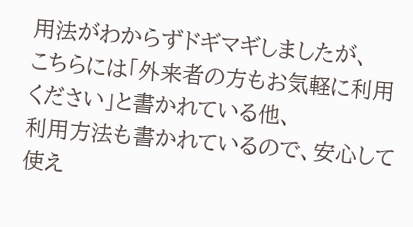用法がわからずドギマギしましたが、
こちらには「外来者の方もお気軽に利用ください」と書かれている他、
利用方法も書かれているので、安心して使え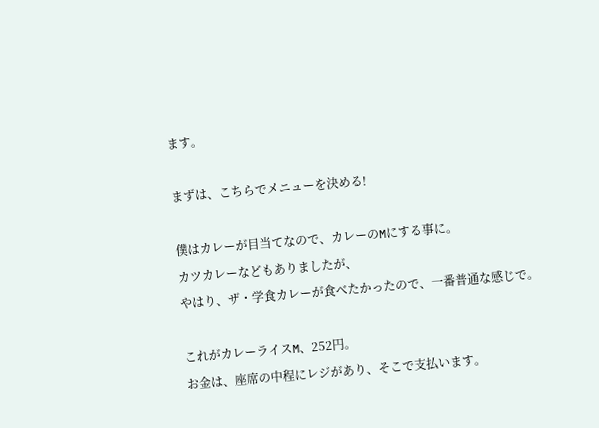ます。

まずは、こちらでメニューを決める!

僕はカレーが目当てなので、カレーのMにする事に。
カツカレーなどもありましたが、
やはり、ザ・学食カレーが食べたかったので、一番普通な感じで。

これがカレーライスM、252円。
お金は、座席の中程にレジがあり、そこで支払います。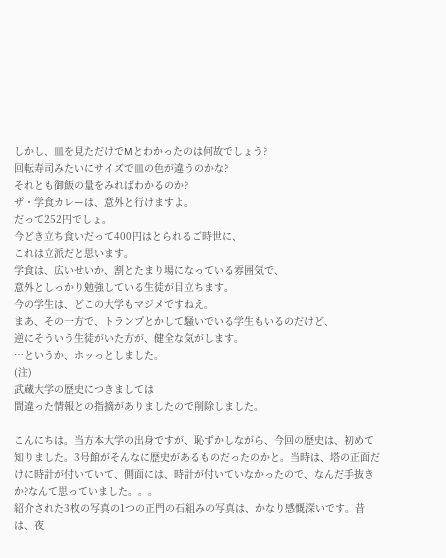しかし、皿を見ただけでMとわかったのは何故でしょう?
回転寿司みたいにサイズで皿の色が違うのかな?
それとも御飯の量をみればわかるのか?
ザ・学食カレーは、意外と行けますよ。
だって252円でしょ。
今どき立ち食いだって400円はとられるご時世に、
これは立派だと思います。
学食は、広いせいか、割とたまり場になっている雰囲気で、
意外としっかり勉強している生徒が目立ちます。
今の学生は、どこの大学もマジメですねえ。
まあ、その一方で、トランプとかして騒いでいる学生もいるのだけど、
逆にそういう生徒がいた方が、健全な気がします。
…というか、ホッっとしました。
(注)
武蔵大学の歴史につきましては
間違った情報との指摘がありましたので削除しました。

こんにちは。当方本大学の出身ですが、恥ずかしながら、今回の歴史は、初めて知りました。3号館がそんなに歴史があるものだったのかと。当時は、塔の正面だけに時計が付いていて、側面には、時計が付いていなかったので、なんだ手抜きか?なんて思っていました。。。
紹介された3枚の写真の1つの正門の石組みの写真は、かなり感慨深いです。昔は、夜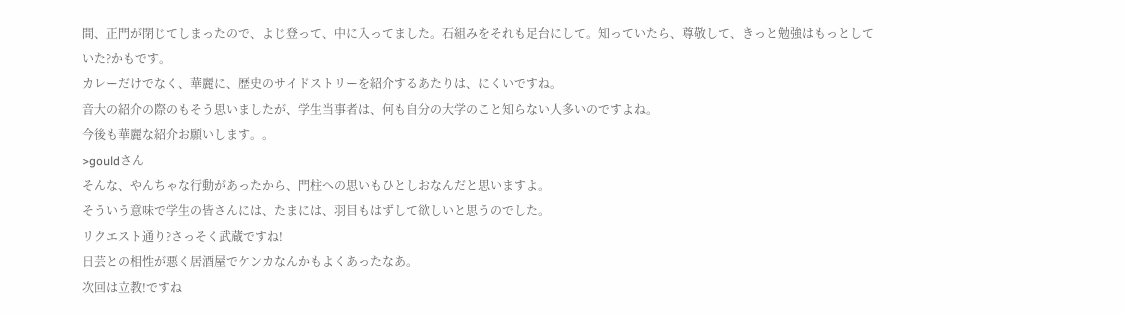間、正門が閉じてしまったので、よじ登って、中に入ってました。石組みをそれも足台にして。知っていたら、尊敬して、きっと勉強はもっとしていた?かもです。
カレーだけでなく、華麗に、歴史のサイドストリーを紹介するあたりは、にくいですね。
音大の紹介の際のもそう思いましたが、学生当事者は、何も自分の大学のこと知らない人多いのですよね。
今後も華麗な紹介お願いします。。
>gouldさん
そんな、やんちゃな行動があったから、門柱への思いもひとしおなんだと思いますよ。
そういう意味で学生の皆さんには、たまには、羽目もはずして欲しいと思うのでした。
リクエスト通り?さっそく武蔵ですね!
日芸との相性が悪く居酒屋でケンカなんかもよくあったなあ。
次回は立教!ですね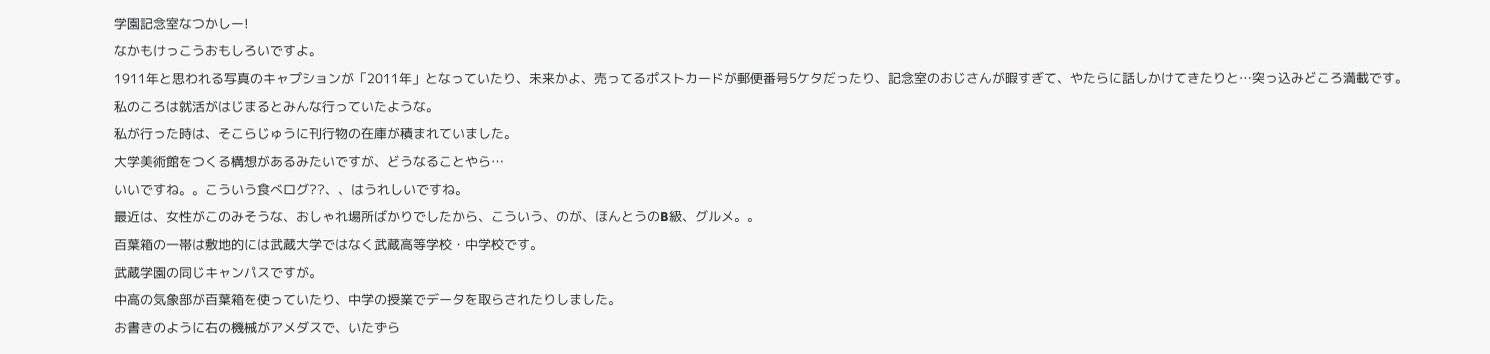学園記念室なつかしー!
なかもけっこうおもしろいですよ。
1911年と思われる写真のキャプションが「2011年」となっていたり、未来かよ、売ってるポストカードが郵便番号5ケタだったり、記念室のおじさんが暇すぎて、やたらに話しかけてきたりと…突っ込みどころ満載です。
私のころは就活がはじまるとみんな行っていたような。
私が行った時は、そこらじゅうに刊行物の在庫が積まれていました。
大学美術館をつくる構想があるみたいですが、どうなることやら…
いいですね。。こういう食べログ??、、はうれしいですね。
最近は、女性がこのみそうな、おしゃれ場所ばかりでしたから、こういう、のが、ほんとうのB級、グルメ。。
百葉箱の一帯は敷地的には武蔵大学ではなく武蔵高等学校・中学校です。
武蔵学園の同じキャンパスですが。
中高の気象部が百葉箱を使っていたり、中学の授業でデータを取らされたりしました。
お書きのように右の機械がアメダスで、いたずら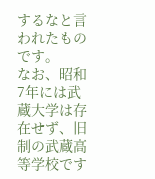するなと言われたものです。
なお、昭和7年には武蔵大学は存在せず、旧制の武蔵高等学校です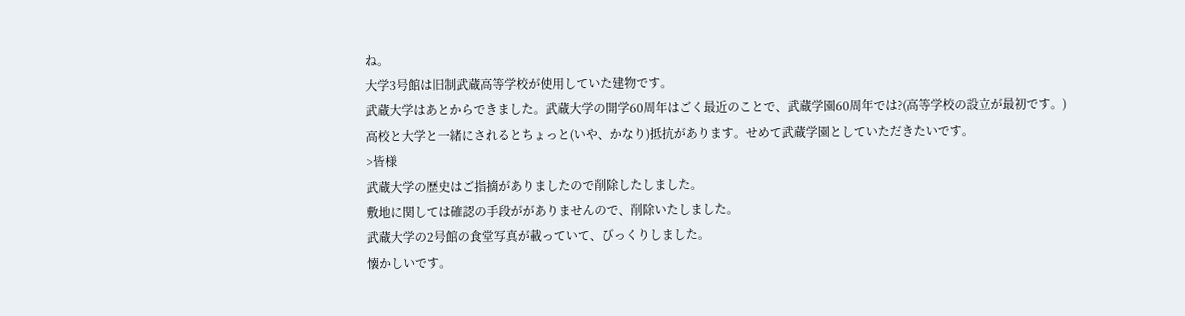ね。
大学3号館は旧制武蔵高等学校が使用していた建物です。
武蔵大学はあとからできました。武蔵大学の開学60周年はごく最近のことで、武蔵学園60周年では?(高等学校の設立が最初です。)
高校と大学と一緒にされるとちょっと(いや、かなり)抵抗があります。せめて武蔵学園としていただきたいです。
>皆様
武蔵大学の歴史はご指摘がありましたので削除したしました。
敷地に関しては確認の手段ががありませんので、削除いたしました。
武蔵大学の2号館の食堂写真が載っていて、びっくりしました。
懐かしいです。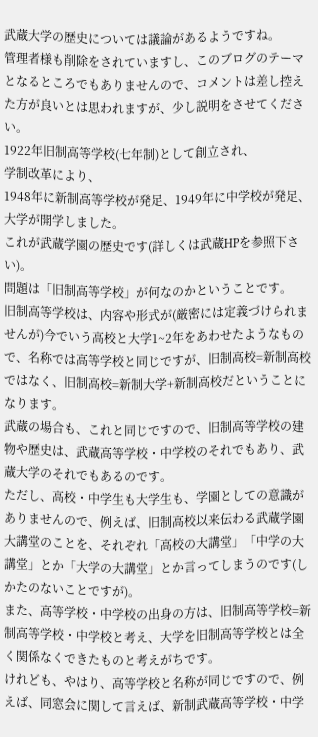武蔵大学の歴史については議論があるようですね。
管理者様も削除をされていますし、このブログのテーマとなるところでもありませんので、コメントは差し控えた方が良いとは思われますが、少し説明をさせてください。
1922年旧制高等学校(七年制)として創立され、
学制改革により、
1948年に新制高等学校が発足、1949年に中学校が発足、大学が開学しました。
これが武蔵学園の歴史です(詳しくは武蔵HPを参照下さい)。
問題は「旧制高等学校」が何なのかということです。
旧制高等学校は、内容や形式が(厳密には定義づけられませんが)今でいう高校と大学1~2年をあわせたようなもので、名称では高等学校と同じですが、旧制高校=新制高校ではなく、旧制高校=新制大学+新制高校だということになります。
武蔵の場合も、これと同じですので、旧制高等学校の建物や歴史は、武蔵高等学校・中学校のそれでもあり、武蔵大学のそれでもあるのです。
ただし、高校・中学生も大学生も、学園としての意識がありませんので、例えば、旧制高校以来伝わる武蔵学園大講堂のことを、それぞれ「高校の大講堂」「中学の大講堂」とか「大学の大講堂」とか言ってしまうのです(しかたのないことですが)。
また、高等学校・中学校の出身の方は、旧制高等学校=新制高等学校・中学校と考え、大学を旧制高等学校とは全く関係なくできたものと考えがちです。
けれども、やはり、高等学校と名称が同じですので、例えば、同窓会に関して言えば、新制武蔵高等学校・中学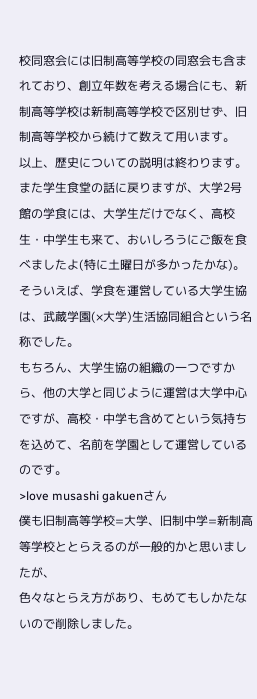校同窓会には旧制高等学校の同窓会も含まれており、創立年数を考える場合にも、新制高等学校は新制高等学校で区別せず、旧制高等学校から続けて数えて用います。
以上、歴史についての説明は終わります。
また学生食堂の話に戻りますが、大学2号館の学食には、大学生だけでなく、高校生・中学生も来て、おいしろうにご飯を食べましたよ(特に土曜日が多かったかな)。
そういえば、学食を運営している大学生協は、武蔵学園(×大学)生活協同組合という名称でした。
もちろん、大学生協の組織の一つですから、他の大学と同じように運営は大学中心ですが、高校・中学も含めてという気持ちを込めて、名前を学園として運営しているのです。
>love musashi gakuenさん
僕も旧制高等学校=大学、旧制中学=新制高等学校ととらえるのが一般的かと思いましたが、
色々なとらえ方があり、もめてもしかたないので削除しました。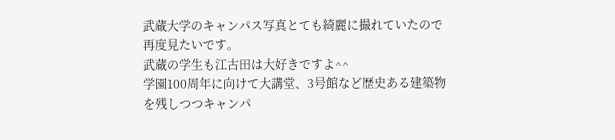武蔵大学のキャンパス写真とても綺麗に撮れていたので再度見たいです。
武蔵の学生も江古田は大好きですよ^^
学園100周年に向けて大講堂、3号館など歴史ある建築物を残しつつキャンパ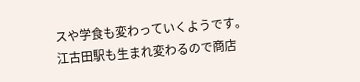スや学食も変わっていくようです。
江古田駅も生まれ変わるので商店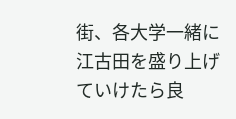街、各大学一緒に江古田を盛り上げていけたら良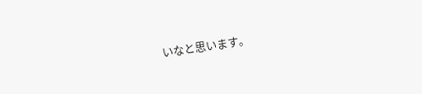いなと思います。